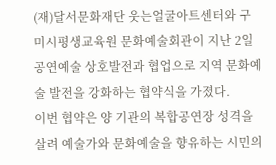(재)달서문화재단 웃는얼굴아트센터와 구미시평생교육원 문화예술회관이 지난 2일 공연예술 상호발전과 협업으로 지역 문화예술 발전을 강화하는 협약식을 가졌다.
이번 협약은 양 기관의 복합공연장 성격을 살려 예술가와 문화예술을 향유하는 시민의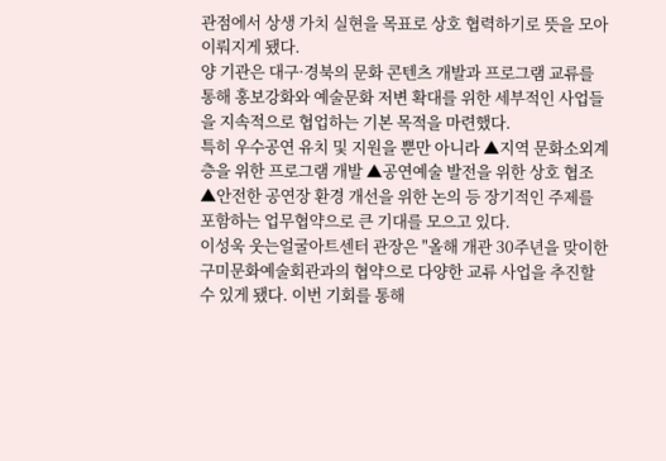관점에서 상생 가치 실현을 목표로 상호 협력하기로 뜻을 모아 이뤄지게 됐다.
양 기관은 대구·경북의 문화 콘텐츠 개발과 프로그램 교류를 통해 홍보강화와 예술문화 저변 확대를 위한 세부적인 사업들을 지속적으로 협업하는 기본 목적을 마련했다.
특히 우수공연 유치 및 지원을 뿐만 아니라 ▲지역 문화소외계층을 위한 프로그램 개발 ▲공연예술 발전을 위한 상호 협조 ▲안전한 공연장 환경 개선을 위한 논의 등 장기적인 주제를 포함하는 업무협약으로 큰 기대를 모으고 있다.
이성욱 웃는얼굴아트센터 관장은 "올해 개관 30주년을 맞이한 구미문화예술회관과의 협약으로 다양한 교류 사업을 추진할 수 있게 됐다. 이번 기회를 통해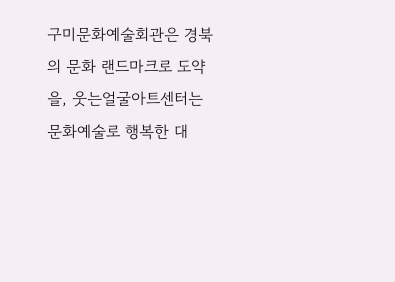구미문화예술회관은 경북의 문화 랜드마크로 도약을, 웃는얼굴아트센터는 문화예술로 행복한 대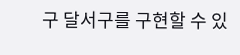구 달서구를 구현할 수 있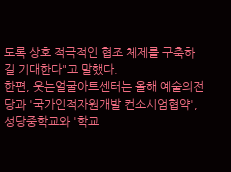도록 상호 적극적인 협조 체제를 구축하길 기대한다"고 말했다.
한편, 웃는얼굴아트센터는 올해 예술의전당과 '국가인적자원개발 컨소시엄협약', 성당중학교와 '학교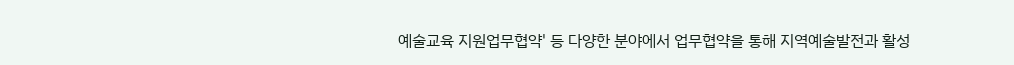예술교육 지원업무협약' 등 다양한 분야에서 업무협약을 통해 지역예술발전과 활성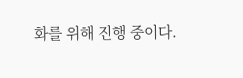화를 위해 진행 중이다.